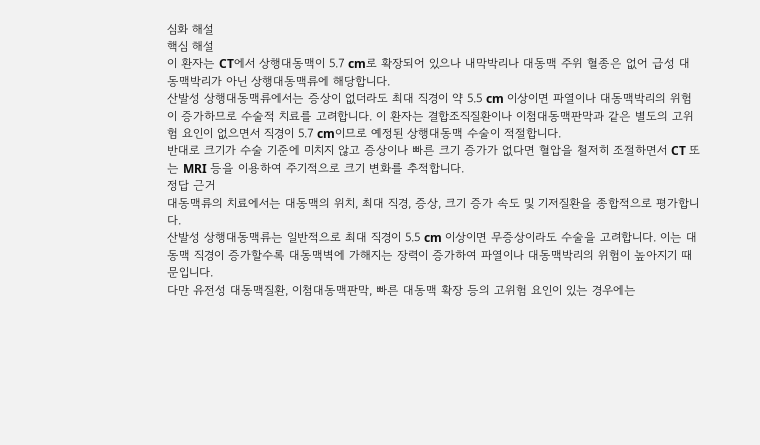심화 해설
핵심 해설
이 환자는 CT에서 상행대동맥이 5.7 cm로 확장되어 있으나 내막박리나 대동맥 주위 혈종은 없어 급성 대동맥박리가 아닌 상행대동맥류에 해당합니다.
산발성 상행대동맥류에서는 증상이 없더라도 최대 직경이 약 5.5 cm 이상이면 파열이나 대동맥박리의 위험이 증가하므로 수술적 치료를 고려합니다. 이 환자는 결합조직질환이나 이첨대동맥판막과 같은 별도의 고위험 요인이 없으면서 직경이 5.7 cm이므로 예정된 상행대동맥 수술이 적절합니다.
반대로 크기가 수술 기준에 미치지 않고 증상이나 빠른 크기 증가가 없다면 혈압을 철저히 조절하면서 CT 또는 MRI 등을 이용하여 주기적으로 크기 변화를 추적합니다.
정답 근거
대동맥류의 치료에서는 대동맥의 위치, 최대 직경, 증상, 크기 증가 속도 및 기저질환을 종합적으로 평가합니다.
산발성 상행대동맥류는 일반적으로 최대 직경이 5.5 cm 이상이면 무증상이라도 수술을 고려합니다. 이는 대동맥 직경이 증가할수록 대동맥벽에 가해지는 장력이 증가하여 파열이나 대동맥박리의 위험이 높아지기 때문입니다.
다만 유전성 대동맥질환, 이첨대동맥판막, 빠른 대동맥 확장 등의 고위험 요인이 있는 경우에는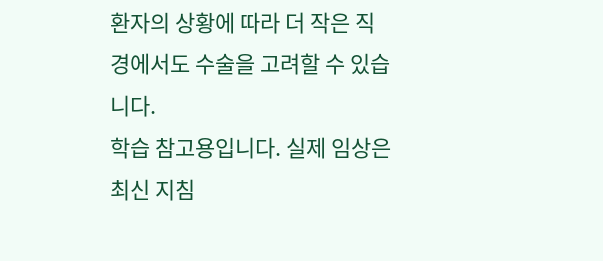환자의 상황에 따라 더 작은 직경에서도 수술을 고려할 수 있습니다.
학습 참고용입니다. 실제 임상은 최신 지침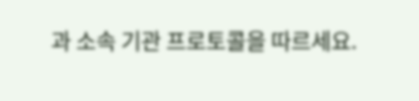과 소속 기관 프로토콜을 따르세요.